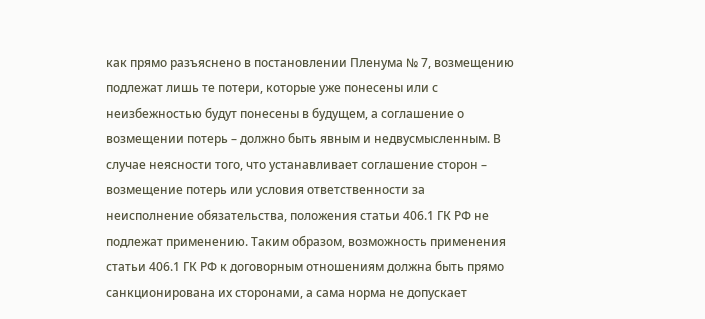как прямо разъяснено в постановлении Пленума № 7, возмещению подлежат лишь те потери, которые уже понесены или с неизбежностью будут понесены в будущем, а соглашение о возмещении потерь – должно быть явным и недвусмысленным. В случае неясности того, что устанавливает соглашение сторон – возмещение потерь или условия ответственности за неисполнение обязательства, положения статьи 406.1 ГК РФ не подлежат применению. Таким образом, возможность применения статьи 406.1 ГК РФ к договорным отношениям должна быть прямо санкционирована их сторонами, а сама норма не допускает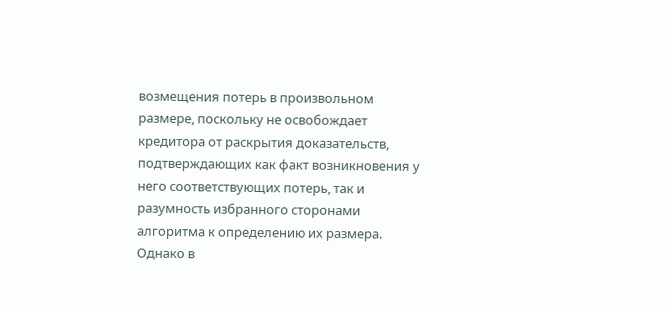возмещения потерь в произвольном размере, поскольку не освобождает кредитора от раскрытия доказательств, подтверждающих как факт возникновения у него соответствующих потерь, так и разумность избранного сторонами алгоритма к определению их размера. Однако в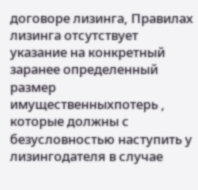договоре лизинга, Правилах лизинга отсутствует указание на конкретный заранее определенный размер имущественныхпотерь , которые должны с безусловностью наступить у лизингодателя в случае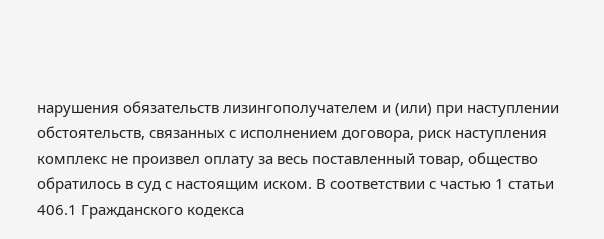нарушения обязательств лизингополучателем и (или) при наступлении обстоятельств, связанных с исполнением договора, риск наступления
комплекс не произвел оплату за весь поставленный товар, общество обратилось в суд с настоящим иском. В соответствии с частью 1 статьи 406.1 Гражданского кодекса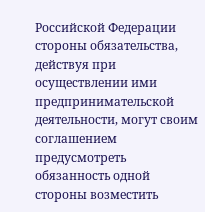Российской Федерации стороны обязательства, действуя при осуществлении ими предпринимательской деятельности, могут своим соглашением предусмотреть обязанность одной стороны возместить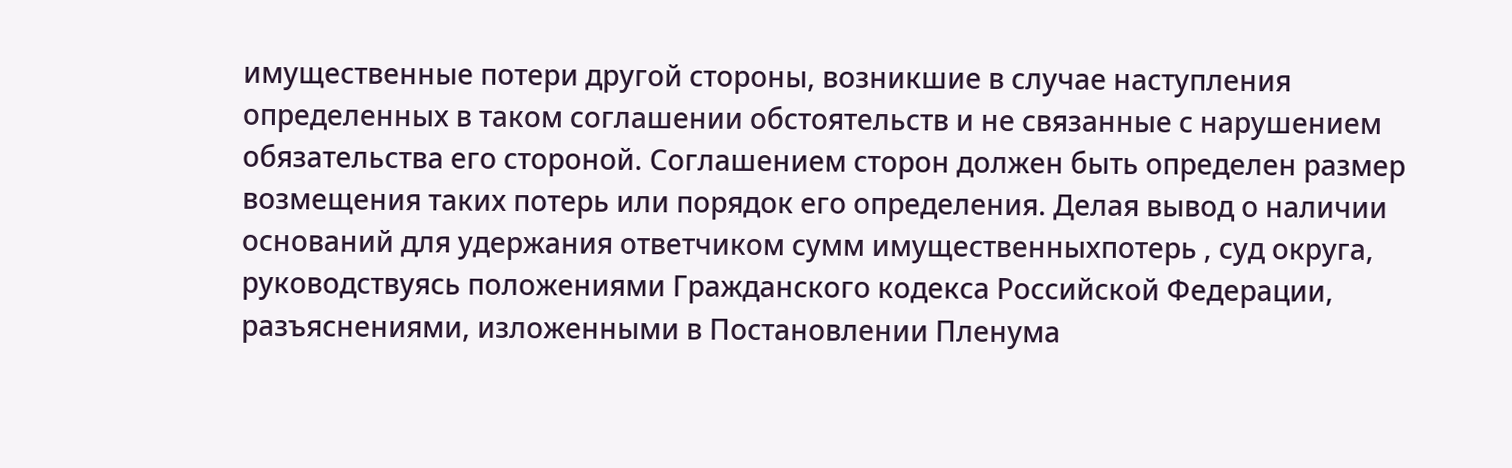имущественные потери другой стороны, возникшие в случае наступления определенных в таком соглашении обстоятельств и не связанные с нарушением обязательства его стороной. Соглашением сторон должен быть определен размер возмещения таких потерь или порядок его определения. Делая вывод о наличии оснований для удержания ответчиком сумм имущественныхпотерь , суд округа, руководствуясь положениями Гражданского кодекса Российской Федерации, разъяснениями, изложенными в Постановлении Пленума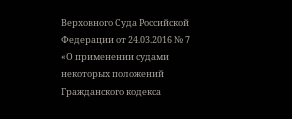Верховного Суда Российской Федерации от 24.03.2016 № 7 «О применении судами некоторых положений Гражданского кодекса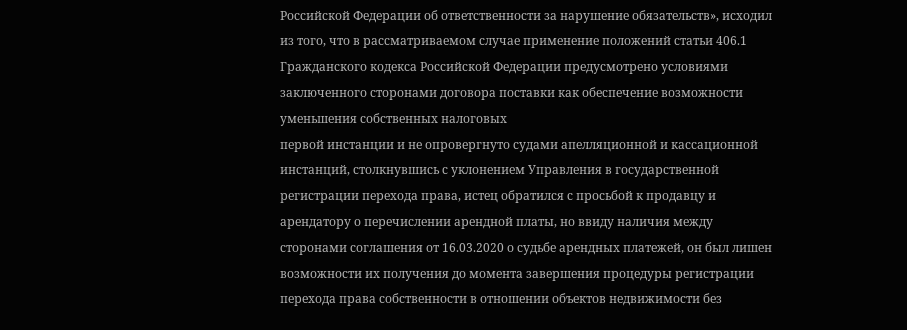Российской Федерации об ответственности за нарушение обязательств», исходил из того, что в рассматриваемом случае применение положений статьи 406.1 Гражданского кодекса Российской Федерации предусмотрено условиями заключенного сторонами договора поставки как обеспечение возможности уменьшения собственных налоговых
первой инстанции и не опровергнуто судами апелляционной и кассационной инстанций, столкнувшись с уклонением Управления в государственной регистрации перехода права, истец обратился с просьбой к продавцу и арендатору о перечислении арендной платы, но ввиду наличия между сторонами соглашения от 16.03.2020 о судьбе арендных платежей, он был лишен возможности их получения до момента завершения процедуры регистрации перехода права собственности в отношении объектов недвижимости без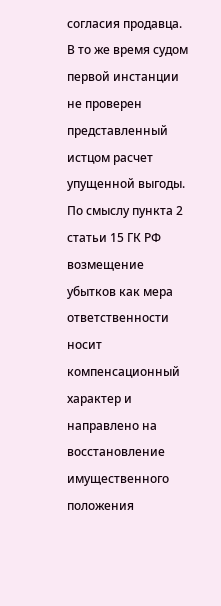согласия продавца. В то же время судом первой инстанции не проверен представленный истцом расчет упущенной выгоды. По смыслу пункта 2 статьи 15 ГК РФ возмещение убытков как мера ответственности носит компенсационный характер и направлено на восстановление имущественного положения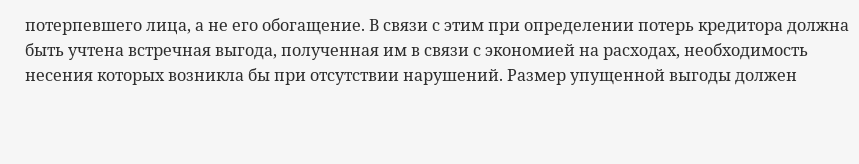потерпевшего лица, а не его обогащение. В связи с этим при определении потерь кредитора должна быть учтена встречная выгода, полученная им в связи с экономией на расходах, необходимость несения которых возникла бы при отсутствии нарушений. Размер упущенной выгоды должен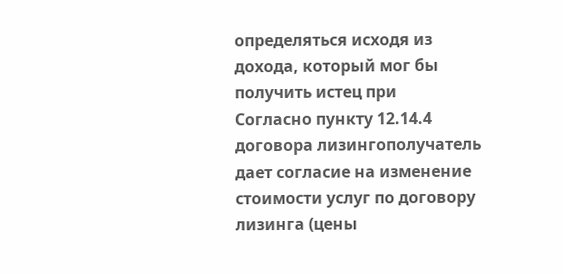определяться исходя из дохода, который мог бы получить истец при
Согласно пункту 12.14.4 договора лизингополучатель дает согласие на изменение стоимости услуг по договору лизинга (цены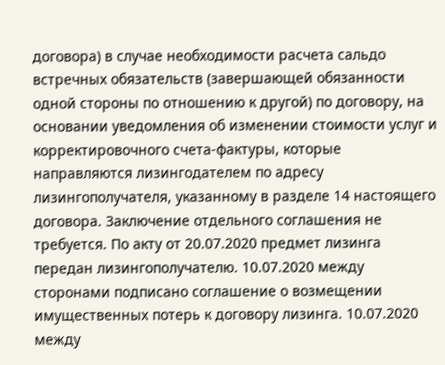договора) в случае необходимости расчета сальдо встречных обязательств (завершающей обязанности одной стороны по отношению к другой) по договору, на основании уведомления об изменении стоимости услуг и корректировочного счета-фактуры, которые направляются лизингодателем по адресу лизингополучателя, указанному в разделе 14 настоящего договора. Заключение отдельного соглашения не требуется. По акту от 20.07.2020 предмет лизинга передан лизингополучателю. 10.07.2020 между сторонами подписано соглашение о возмещении имущественных потерь к договору лизинга. 10.07.2020 между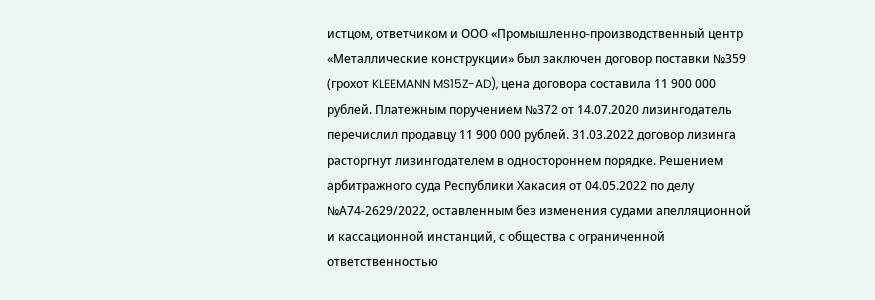истцом, ответчиком и ООО «Промышленно-производственный центр «Металлические конструкции» был заключен договор поставки №359 (грохот KLEEMANN MS15Z-AD), цена договора составила 11 900 000 рублей. Платежным поручением №372 от 14.07.2020 лизингодатель перечислил продавцу 11 900 000 рублей. 31.03.2022 договор лизинга расторгнут лизингодателем в одностороннем порядке. Решением арбитражного суда Республики Хакасия от 04.05.2022 по делу №А74-2629/2022, оставленным без изменения судами апелляционной и кассационной инстанций, с общества с ограниченной ответственностью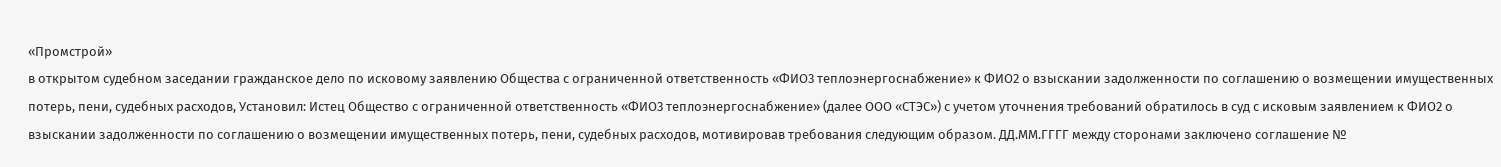«Промстрой»
в открытом судебном заседании гражданское дело по исковому заявлению Общества с ограниченной ответственность «ФИО3 теплоэнергоснабжение» к ФИО2 о взыскании задолженности по соглашению о возмещении имущественных потерь, пени, судебных расходов, Установил: Истец Общество с ограниченной ответственность «ФИО3 теплоэнергоснабжение» (далее ООО «СТЭС») с учетом уточнения требований обратилось в суд с исковым заявлением к ФИО2 о взыскании задолженности по соглашению о возмещении имущественных потерь, пени, судебных расходов, мотивировав требования следующим образом. ДД.ММ.ГГГГ между сторонами заключено соглашение №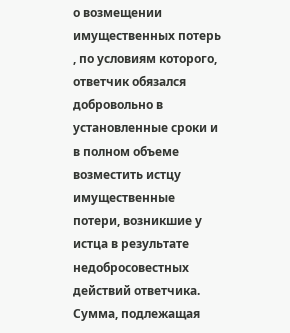о возмещении имущественных потерь , по условиям которого, ответчик обязался добровольно в установленные сроки и в полном объеме возместить истцу имущественные потери, возникшие у истца в результате недобросовестных действий ответчика. Сумма, подлежащая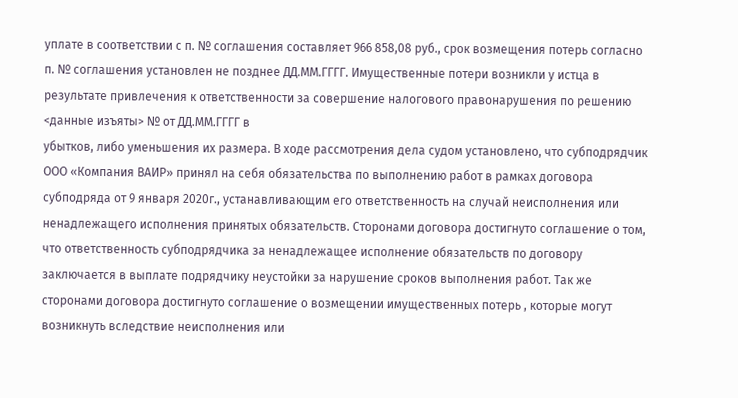уплате в соответствии с п. № соглашения составляет 966 858,08 руб., срок возмещения потерь согласно п. № соглашения установлен не позднее ДД.ММ.ГГГГ. Имущественные потери возникли у истца в результате привлечения к ответственности за совершение налогового правонарушения по решению <данные изъяты> № от ДД.ММ.ГГГГ в
убытков, либо уменьшения их размера. В ходе рассмотрения дела судом установлено, что субподрядчик ООО «Компания ВАИР» принял на себя обязательства по выполнению работ в рамках договора субподряда от 9 января 2020г., устанавливающим его ответственность на случай неисполнения или ненадлежащего исполнения принятых обязательств. Сторонами договора достигнуто соглашение о том, что ответственность субподрядчика за ненадлежащее исполнение обязательств по договору заключается в выплате подрядчику неустойки за нарушение сроков выполнения работ. Так же сторонами договора достигнуто соглашение о возмещении имущественных потерь , которые могут возникнуть вследствие неисполнения или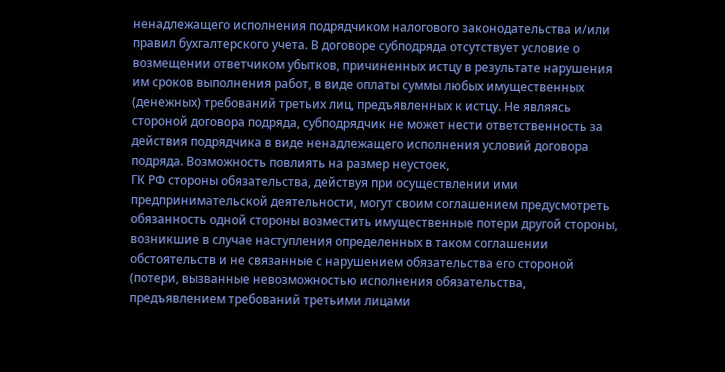ненадлежащего исполнения подрядчиком налогового законодательства и/или правил бухгалтерского учета. В договоре субподряда отсутствует условие о возмещении ответчиком убытков, причиненных истцу в результате нарушения им сроков выполнения работ, в виде оплаты суммы любых имущественных (денежных) требований третьих лиц, предъявленных к истцу. Не являясь стороной договора подряда, субподрядчик не может нести ответственность за действия подрядчика в виде ненадлежащего исполнения условий договора подряда. Возможность повлиять на размер неустоек,
ГК РФ стороны обязательства, действуя при осуществлении ими предпринимательской деятельности, могут своим соглашением предусмотреть обязанность одной стороны возместить имущественные потери другой стороны, возникшие в случае наступления определенных в таком соглашении обстоятельств и не связанные с нарушением обязательства его стороной (потери, вызванные невозможностью исполнения обязательства, предъявлением требований третьими лицами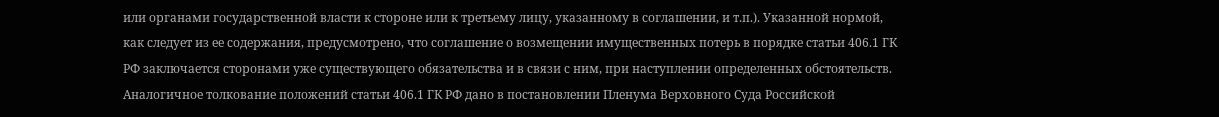или органами государственной власти к стороне или к третьему лицу, указанному в соглашении, и т.п.). Указанной нормой, как следует из ее содержания, предусмотрено, что соглашение о возмещении имущественных потерь в порядке статьи 406.1 ГК РФ заключается сторонами уже существующего обязательства и в связи с ним, при наступлении определенных обстоятельств. Аналогичное толкование положений статьи 406.1 ГК РФ дано в постановлении Пленума Верховного Суда Российской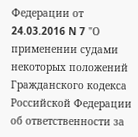Федерации от 24.03.2016 N 7 "О применении судами некоторых положений Гражданского кодекса Российской Федерации об ответственности за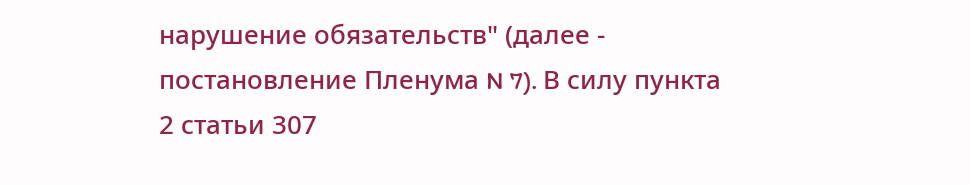нарушение обязательств" (далее - постановление Пленума N 7). В силу пункта 2 статьи 307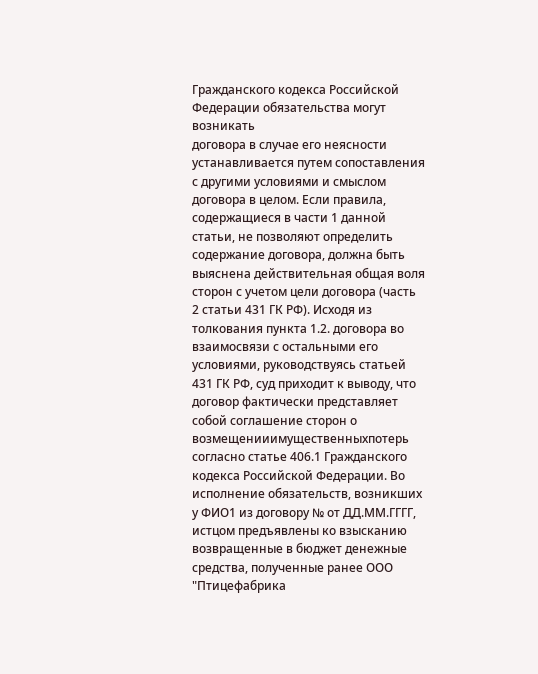Гражданского кодекса Российской Федерации обязательства могут возникать
договора в случае его неясности устанавливается путем сопоставления с другими условиями и смыслом договора в целом. Если правила, содержащиеся в части 1 данной статьи, не позволяют определить содержание договора, должна быть выяснена действительная общая воля сторон с учетом цели договора (часть 2 статьи 431 ГК РФ). Исходя из толкования пункта 1.2. договора во взаимосвязи с остальными его условиями, руководствуясь статьей 431 ГК РФ, суд приходит к выводу, что договор фактически представляет собой соглашение сторон о возмещенииимущественныхпотерь согласно статье 406.1 Гражданского кодекса Российской Федерации. Во исполнение обязательств, возникших у ФИО1 из договору № от ДД.ММ.ГГГГ, истцом предъявлены ко взысканию возвращенные в бюджет денежные средства, полученные ранее ООО "Птицефабрика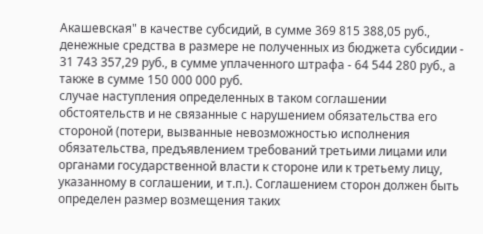Акашевская" в качестве субсидий, в сумме 369 815 388,05 руб., денежные средства в размере не полученных из бюджета субсидии - 31 743 357,29 руб., в сумме уплаченного штрафа - 64 544 280 руб., а также в сумме 150 000 000 руб.
случае наступления определенных в таком соглашении обстоятельств и не связанные с нарушением обязательства его стороной (потери, вызванные невозможностью исполнения обязательства, предъявлением требований третьими лицами или органами государственной власти к стороне или к третьему лицу, указанному в соглашении, и т.п.). Соглашением сторон должен быть определен размер возмещения таких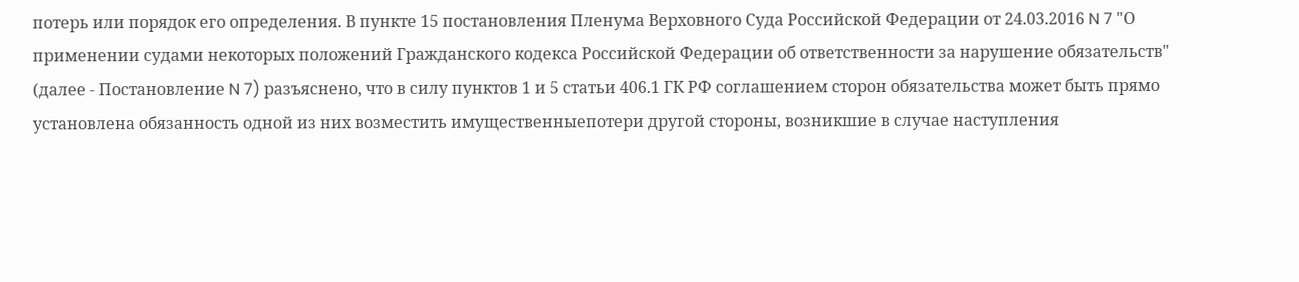потерь или порядок его определения. В пункте 15 постановления Пленума Верховного Суда Российской Федерации от 24.03.2016 N 7 "О применении судами некоторых положений Гражданского кодекса Российской Федерации об ответственности за нарушение обязательств" (далее - Постановление N 7) разъяснено, что в силу пунктов 1 и 5 статьи 406.1 ГК РФ соглашением сторон обязательства может быть прямо установлена обязанность одной из них возместить имущественныепотери другой стороны, возникшие в случае наступления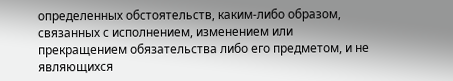определенных обстоятельств, каким-либо образом, связанных с исполнением, изменением или прекращением обязательства либо его предметом, и не являющихся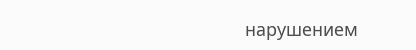нарушением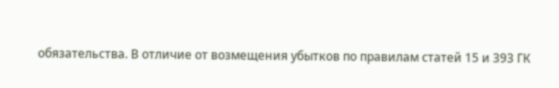обязательства. В отличие от возмещения убытков по правилам статей 15 и 393 ГК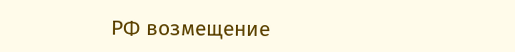РФ возмещение